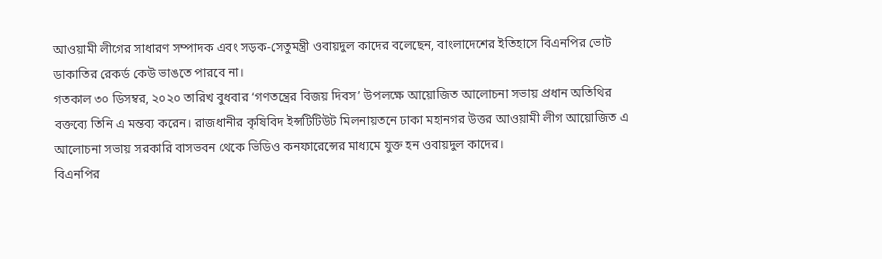আওয়ামী লীগের সাধারণ সম্পাদক এবং সড়ক-সেতুমন্ত্রী ওবায়দুল কাদের বলেছেন, বাংলাদেশের ইতিহাসে বিএনপির ভোট ডাকাতির রেকর্ড কেউ ভাঙতে পারবে না।
গতকাল ৩০ ডিসম্বর, ২০২০ তারিখ বুধবার ‘গণতন্ত্রের বিজয় দিবস’ উপলক্ষে আয়োজিত আলোচনা সভায় প্রধান অতিথির বক্তব্যে তিনি এ মন্তব্য করেন। রাজধানীর কৃষিবিদ ইন্সটিটিউট মিলনায়তনে ঢাকা মহানগর উত্তর আওয়ামী লীগ আয়োজিত এ আলোচনা সভায় সরকারি বাসভবন থেকে ভিডিও কনফারেন্সের মাধ্যমে যুক্ত হন ওবায়দুল কাদের।
বিএনপির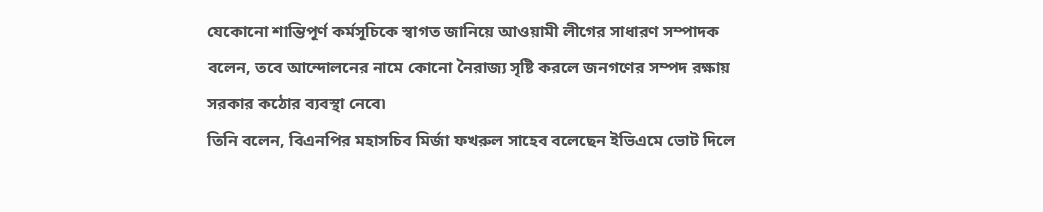যেকোনো শান্তিপূর্ণ কর্মসূচিকে স্বাগত জানিয়ে আওয়ামী লীগের সাধারণ সম্পাদক বলেন, তবে আন্দোলনের নামে কোনো নৈরাজ্য সৃষ্টি করলে জনগণের সম্পদ রক্ষায় সরকার কঠোর ব্যবস্থা নেবে৷
তিনি বলেন, বিএনপির মহাসচিব মির্জা ফখরুল সাহেব বলেছেন ইভিএমে ভোট দিলে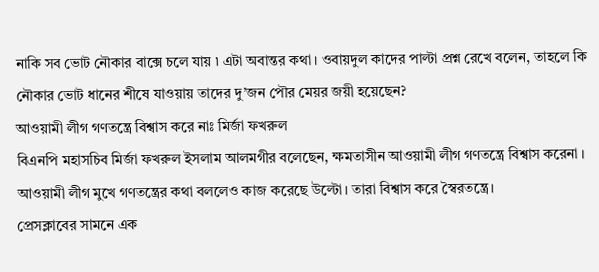নাকি সব ভোট নৌকার বাক্সে চলে যায় ৷ এটা অবান্তর কথা। ওবায়দুল কাদের পাল্টা প্রশ্ন রেখে বলেন, তাহলে কি নৌকার ভোট ধানের শীষে যাওয়ায় তাদের দু’জন পৌর মেয়র জয়ী হয়েছেন?
আওয়ামী লীগ গণতন্ত্রে বিশ্বাস করে নাঃ মির্জা ফখরুল
বিএনপি মহাসচিব মির্জা ফখরুল ইসলাম আলমগীর বলেছেন, ক্ষমতাসীন আওয়ামী লীগ গণতন্ত্রে বিশ্বাস করেনা । আওয়ামী লীগ মুখে গণতন্ত্রের কথা বললেও কাজ করেছে উল্টো। তারা বিশ্বাস করে স্বৈরতন্ত্রে।
প্রেসক্লাবের সামনে এক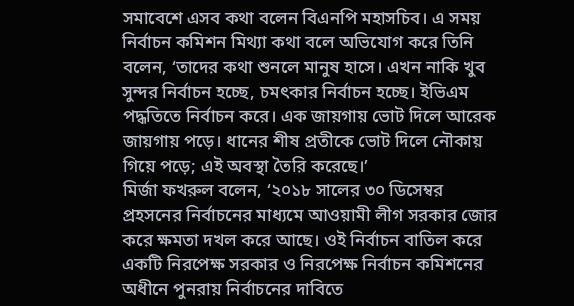সমাবেশে এসব কথা বলেন বিএনপি মহাসচিব। এ সময় নির্বাচন কমিশন মিথ্যা কথা বলে অভিযোগ করে তিনি বলেন, ‘তাদের কথা শুনলে মানুষ হাসে। এখন নাকি খুব সুন্দর নির্বাচন হচ্ছে, চমৎকার নির্বাচন হচ্ছে। ইভিএম পদ্ধতিতে নির্বাচন করে। এক জায়গায় ভোট দিলে আরেক জায়গায় পড়ে। ধানের শীষ প্রতীকে ভোট দিলে নৌকায় গিয়ে পড়ে; এই অবস্থা তৈরি করেছে।’
মির্জা ফখরুল বলেন, ‘২০১৮ সালের ৩০ ডিসেম্বর প্রহসনের নির্বাচনের মাধ্যমে আওয়ামী লীগ সরকার জোর করে ক্ষমতা দখল করে আছে। ওই নির্বাচন বাতিল করে একটি নিরপেক্ষ সরকার ও নিরপেক্ষ নির্বাচন কমিশনের অধীনে পুনরায় নির্বাচনের দাবিতে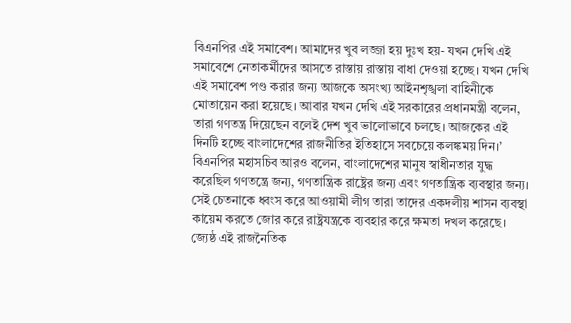বিএনপির এই সমাবেশ। আমাদের খুব লজ্জা হয় দুঃখ হয়- যখন দেখি এই সমাবেশে নেতাকর্মীদের আসতে রাস্তায় রাস্তায় বাধা দেওয়া হচ্ছে। যখন দেখি এই সমাবেশ পণ্ড করার জন্য আজকে অসংখ্য আইনশৃঙ্খলা বাহিনীকে মোতায়েন করা হয়েছে। আবার যখন দেখি এই সরকারের প্রধানমন্ত্রী বলেন, তারা গণতন্ত্র দিয়েছেন বলেই দেশ খুব ভালোভাবে চলছে। আজকের এই দিনটি হচ্ছে বাংলাদেশের রাজনীতির ইতিহাসে সবচেয়ে কলঙ্কময় দিন।’
বিএনপির মহাসচিব আরও বলেন, বাংলাদেশের মানুষ স্বাধীনতার যুদ্ধ করেছিল গণতন্ত্রে জন্য, গণতান্ত্রিক রাষ্ট্রের জন্য এবং গণতান্ত্রিক ব্যবস্থার জন্য। সেই চেতনাকে ধ্বংস করে আওয়ামী লীগ তারা তাদের একদলীয় শাসন ব্যবস্থা কায়েম করতে জোর করে রাষ্ট্রযন্ত্রকে ব্যবহার করে ক্ষমতা দখল করেছে।
জ্যেষ্ঠ এই রাজনৈতিক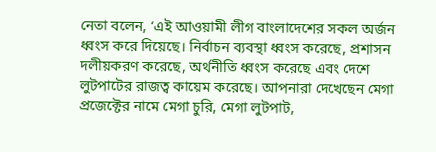নেতা বলেন, ‘এই আওয়ামী লীগ বাংলাদেশের সকল অর্জন ধ্বংস করে দিয়েছে। নির্বাচন ব্যবস্থা ধ্বংস করেছে, প্রশাসন দলীয়করণ করেছে, অর্থনীতি ধ্বংস করেছে এবং দেশে লুটপাটের রাজত্ব কায়েম করেছে। আপনারা দেখেছেন মেগা প্রজেক্টের নামে মেগা চুরি, মেগা লুটপাট,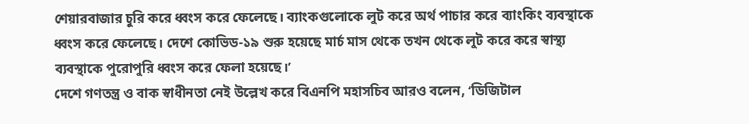শেয়ারবাজার চুরি করে ধ্বংস করে ফেলেছে। ব্যাংকগুলোকে লুট করে অর্থ পাচার করে ব্যাংকিং ব্যবস্থাকে ধ্বংস করে ফেলেছে। দেশে কোভিড-১৯ শুরু হয়েছে মার্চ মাস থেকে তখন থেকে লুট করে করে স্বাস্থ্য ব্যবস্থাকে পুরোপুরি ধ্বংস করে ফেলা হয়েছে।’
দেশে গণতন্ত্র ও বাক স্বাধীনতা নেই উল্লেখ করে বিএনপি মহাসচিব আরও বলেন, ‘ডিজিটাল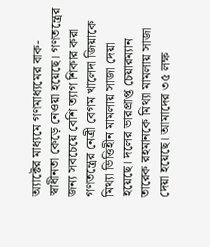অ্যাক্টের মাধ্যমে গণমাধ্যমের বাক-স্বাধীনতা কেড়ে নেওয়া হয়েছে। গণতন্ত্রের জন্য সবচেয়ে বেশি ত্যাগ শিকার করা গণতন্ত্রের নেত্রী বেগম খালেদা জিয়াকে মিথ্যা ভিত্তিহীন মামলায় সাজা দেয়া হয়েছে। দলের ভারপ্রাপ্ত চেয়ারম্যান তারেক রহমানকে মিথ্যা মামলায় সাজা দেয়া হয়েছে। আমাদের ৩৫ লক্ষ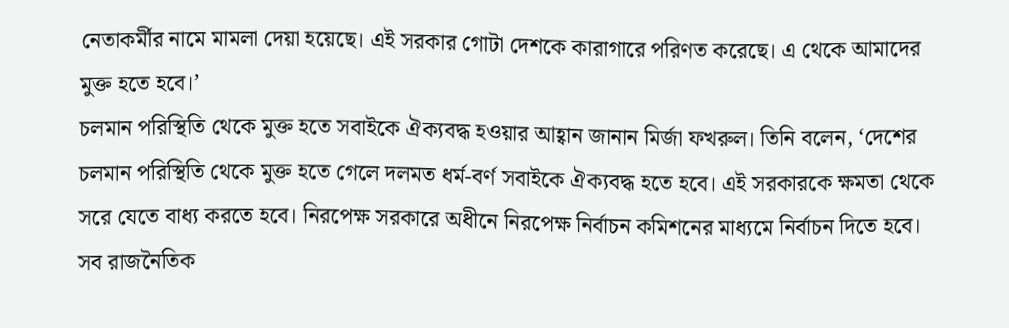নেতাকর্মীর নামে মামলা দেয়া হয়েছে। এই সরকার গোটা দেশকে কারাগারে পরিণত করেছে। এ থেকে আমাদের মুক্ত হতে হবে।’
চলমান পরিস্থিতি থেকে মুক্ত হতে সবাইকে ঐক্যবদ্ধ হওয়ার আহ্বান জানান মির্জা ফখরুল। তিনি বলেন, ‘দেশের চলমান পরিস্থিতি থেকে মুক্ত হতে গেলে দলমত ধর্ম-বর্ণ সবাইকে ঐক্যবদ্ধ হতে হবে। এই সরকারকে ক্ষমতা থেকে সরে যেতে বাধ্য করতে হবে। নিরপেক্ষ সরকারে অধীনে নিরপেক্ষ নির্বাচন কমিশনের মাধ্যমে নির্বাচন দিতে হবে। সব রাজনৈতিক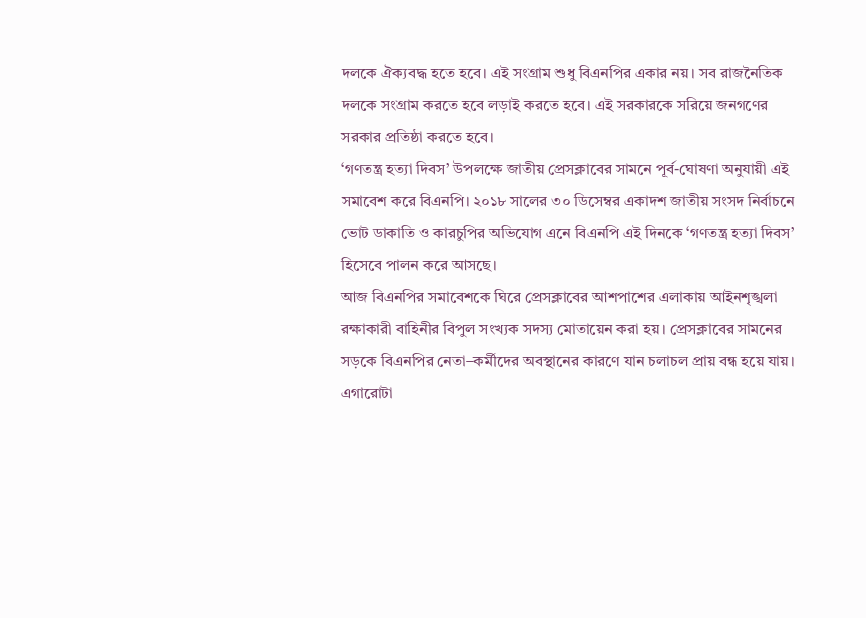দলকে ঐক্যবদ্ধ হতে হবে। এই সংগ্রাম শুধু বিএনপির একার নয়। সব রাজনৈতিক দলকে সংগ্রাম করতে হবে লড়াই করতে হবে। এই সরকারকে সরিয়ে জনগণের সরকার প্রতিষ্ঠা করতে হবে।
‘গণতন্ত্র হত্যা দিবস’ উপলক্ষে জাতীয় প্রেসক্লাবের সামনে পূর্ব-ঘোষণা অনুযায়ী এই সমাবেশ করে বিএনপি। ২০১৮ সালের ৩০ ডিসেম্বর একাদশ জাতীয় সংসদ নির্বাচনে ভোট ডাকাতি ও কারচুপির অভিযোগ এনে বিএনপি এই দিনকে ‘গণতন্ত্র হত্যা দিবস’ হিসেবে পালন করে আসছে।
আজ বিএনপির সমাবেশকে ঘিরে প্রেসক্লাবের আশপাশের এলাকায় আইনশৃঙ্খলা রক্ষাকারী বাহিনীর বিপুল সংখ্যক সদস্য মোতায়েন করা হয়। প্রেসক্লাবের সামনের সড়কে বিএনপির নেতা–কর্মীদের অবস্থানের কারণে যান চলাচল প্রায় বন্ধ হয়ে যায়। এগারোটা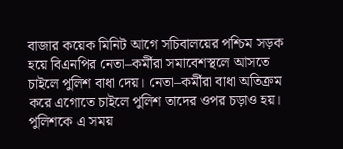বাজার কয়েক মিনিট আগে সচিবালয়ের পশ্চিম সড়ক হয়ে বিএনপির নেতা–কর্মীরা সমাবেশস্থলে আসতে চাইলে পুলিশ বাধা দেয়। নেতা–কর্মীরা বাধা অতিক্রম করে এগোতে চাইলে পুলিশ তাদের ওপর চড়াও হয়। পুলিশকে এ সময়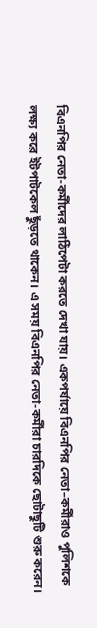বিএনপির নেতা-কর্মীদের লাঠিপেটা করতে দেখা যায়। একপর্যায়ে বিএনপির নেতা–কর্মীরাও পুলিশকে লক্ষ্য করে ইটপাটকেল ছুঁড়তে থাকেন। এ সময় বিএনপির নেতা-কর্মীরা চারদিকে ছোটাছুটি শুরু করেন।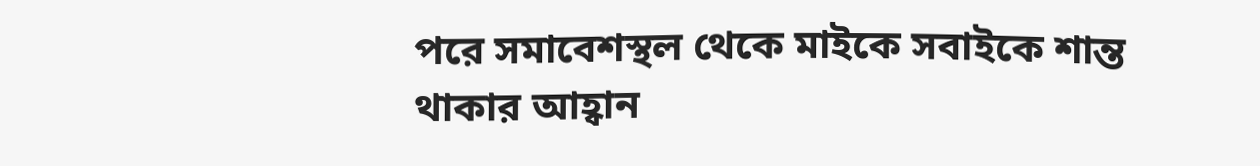পরে সমাবেশস্থল থেকে মাইকে সবাইকে শান্ত থাকার আহ্বান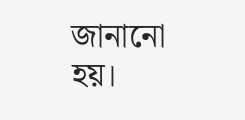জানানো হয়।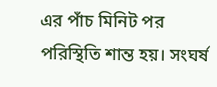এর পাঁচ মিনিট পর পরিস্থিতি শান্ত হয়। সংঘর্ষ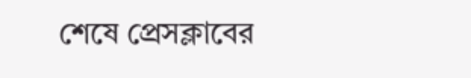শেষে প্রেসক্লাবের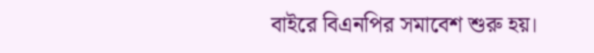বাইরে বিএনপির সমাবেশ শুরু হয়।